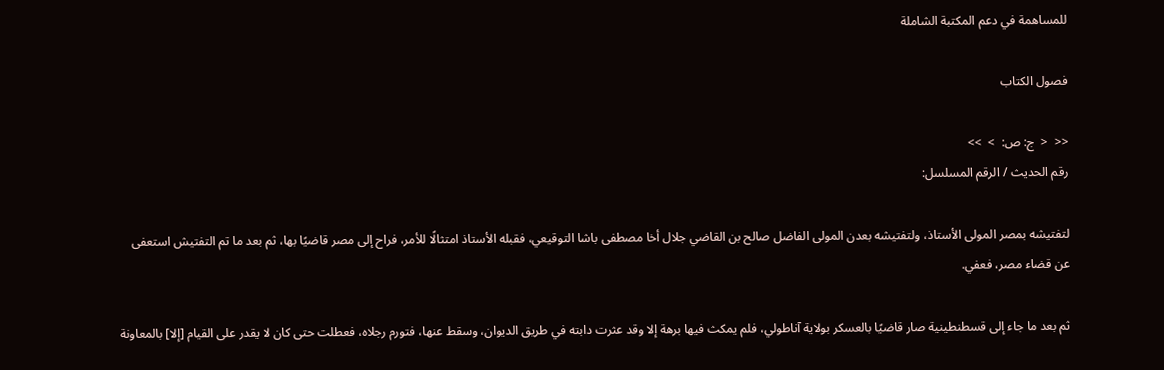للمساهمة في دعم المكتبة الشاملة

فصول الكتاب

<<  <  ج: ص:  >  >>
رقم الحديث / الرقم المسلسل:

لتفتيشه بمصر المولى الأستاذ، ولتفتيشه بعدن المولى الفاضل صالح بن القاضي جلال أخا مصطفى باشا التوقيعي، فقبله الأستاذ امتثالًا للأمر، فراح إلى مصر قاضيًا بها، ثم بعد ما تم التفتيش استعفى عن قضاء مصر، فعفي.

ثم بعد ما جاء إلى قسطنطينية صار قاضيًا بالعسكر بولاية آناطولي، فلم يمكث فيها برهة إلا وقد عثرت دابته في طريق الديوان، وسقط عنها، فتورم رجلاه، فعطلت حتى كان لا يقدر على القيام [إلا] بالمعاونة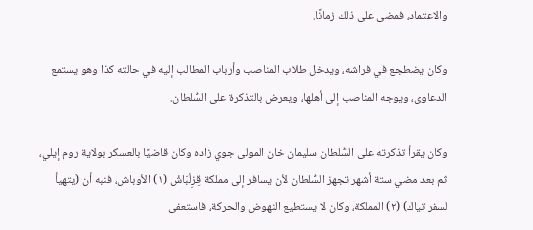والاعتماد، فمضى على ذلك زمانًا.

وكان يضطجع في فراشه، ويدخل طلاب المناصب وأرباب المطالب إليه في حالته كذا وهو يستمع الدعاوى، ويوجه المناصب إلى أهلها، ويعرض بالتذكرة على السُّلطان.

وكان يقرأ تذكرته على السُّلطان سليمان خان المولى جوي زاده وكان قاضيًا بالعسكر بولاية روم إيلي، ثم بعد مضي ستة أشهر تجهز السُّلطان لأن يسافر إلى مملكة قِزِلْبَاشْ (١) الأوباش، فنبه أن (يتهيأ لسفر تياك) (٢) المملكة، وكان لا يستطيع النهوض والحركة، فاستعفى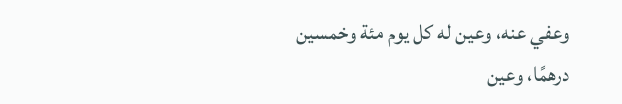وعفي عنه، وعين له كل يوم مئة وخمسين درهمًا، وعين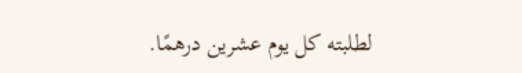لطلبته كل يوم عشرين درهمًا.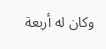وكان له أربعة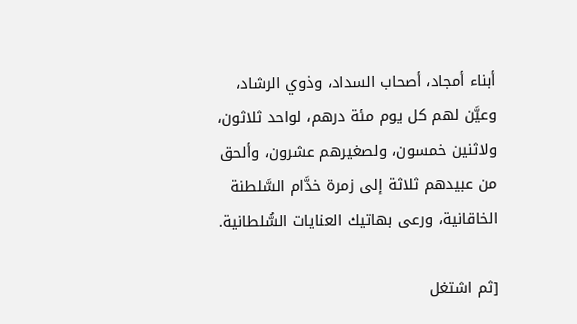أبناء أمجاد، أصحاب السداد، وذوي الرشاد، وعيَّن لهم كل يوم مئة درهم، لواحد ثلاثون، ولاثنين خمسون، ولصغيرهم عشرون، وألحق من عبيدهم ثلاثة إلى زمرة خدَّام السَّلطنة الخاقانية، ورعى بهاتيك العنايات السُّلطانية.

[ثم اشتغل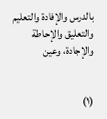بالدرس والإفادة والتعليم والتعليق والإحاطة والإجادة، وعين


(١)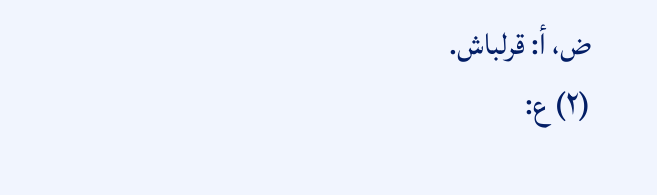ض، أ: قرلباش.
(٢) ع: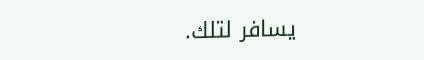يسافر لتلك.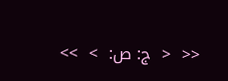<<  <  ج: ص:  >  >>